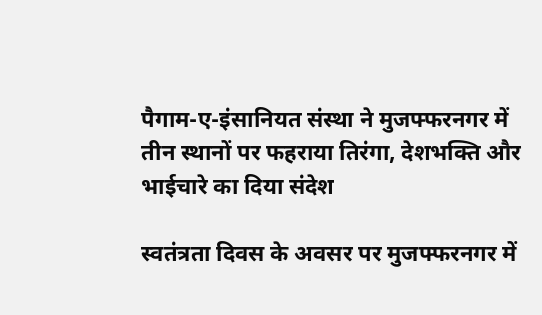पैगाम-ए-इंसानियत संस्था ने मुजफ्फरनगर में तीन स्थानों पर फहराया तिरंगा, देशभक्ति और भाईचारे का दिया संदेश

स्वतंत्रता दिवस के अवसर पर मुजफ्फरनगर में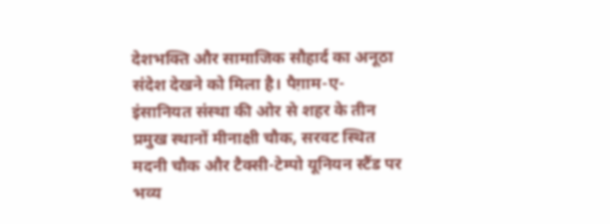देशभक्ति और सामाजिक सौहार्द का अनूठा संदेश देखने को मिला है। पैग़ाम-ए-इंसानियत संस्था की ओर से शहर के तीन प्रमुख स्थानों मीनाक्षी चौक, सरवट स्थित मदनी चौक और टैक्सी-टेम्पो यूनियन स्टैंड पर भव्य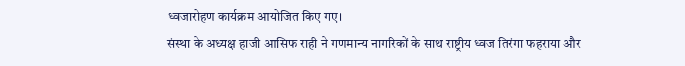ध्वजारोहण कार्यक्रम आयोजित किए गए।
संस्था के अध्यक्ष हाजी आसिफ राही ने गणमान्य नागरिकों के साथ राष्ट्रीय ध्वज तिरंगा फहराया और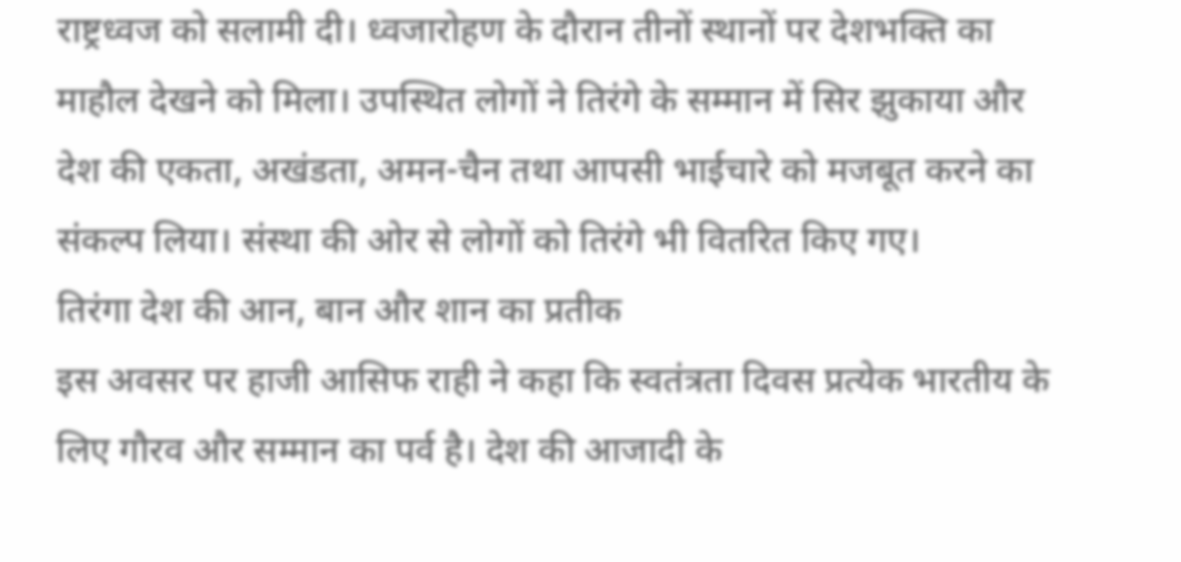राष्ट्रध्वज को सलामी दी। ध्वजारोहण के दौरान तीनों स्थानों पर देशभक्ति का माहौल देखने को मिला। उपस्थित लोगों ने तिरंगे के सम्मान में सिर झुकाया और देश की एकता, अखंडता, अमन-चैन तथा आपसी भाईचारे को मजबूत करने का संकल्प लिया। संस्था की ओर से लोगों को तिरंगे भी वितरित किए गए।
तिरंगा देश की आन, बान और शान का प्रतीक
इस अवसर पर हाजी आसिफ राही ने कहा कि स्वतंत्रता दिवस प्रत्येक भारतीय के लिए गौरव और सम्मान का पर्व है। देश की आजादी के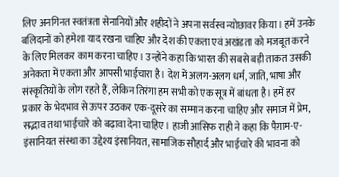लिए अनगिनत स्वतंत्रता सेनानियों और शहीदों ने अपना सर्वस्व न्योछावर किया। हमें उनके बलिदानों को हमेशा याद रखना चाहिए और देश की एकता एवं अखंडता को मजबूत करने के लिए मिलकर काम करना चाहिए। उन्होंने कहा कि भारत की सबसे बड़ी ताकत उसकी अनेकता में एकता और आपसी भाईचारा है। देश में अलग-अलग धर्म, जाति, भाषा और संस्कृतियों के लोग रहते हैं, लेकिन तिरंगा हम सभी को एक सूत्र में बांधता है। हमें हर प्रकार के भेदभाव से ऊपर उठकर एक-दूसरे का सम्मान करना चाहिए और समाज में प्रेम, सद्भाव तथा भाईचारे को बढ़ावा देना चाहिए। हाजी आसिफ राही ने कहा कि पैग़ाम-ए-इंसानियत संस्था का उद्देश्य इंसानियत, सामाजिक सौहार्द और भाईचारे की भावना को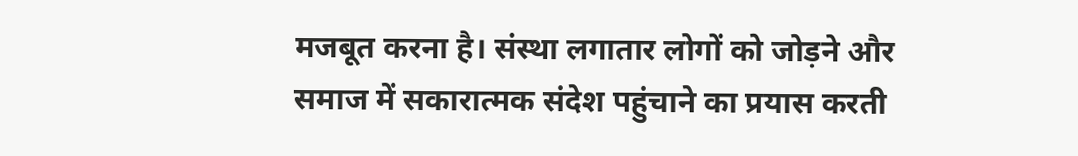मजबूत करना है। संस्था लगातार लोगों को जोड़ने और समाज में सकारात्मक संदेश पहुंचाने का प्रयास करती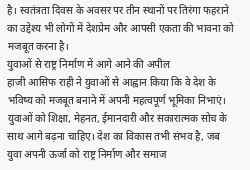है। स्वतंत्रता दिवस के अवसर पर तीन स्थानों पर तिरंगा फहराने का उद्देश्य भी लोगों में देशप्रेम और आपसी एकता की भावना को मजबूत करना है।
युवाओं से राष्ट्र निर्माण में आगे आने की अपील
हाजी आसिफ राही ने युवाओं से आह्वान किया कि वे देश के भविष्य को मजबूत बनाने में अपनी महत्वपूर्ण भूमिका निभाएं। युवाओं को शिक्षा, मेहनत, ईमानदारी और सकारात्मक सोच के साथ आगे बढ़ना चाहिए। देश का विकास तभी संभव है, जब युवा अपनी ऊर्जा को राष्ट्र निर्माण और समाज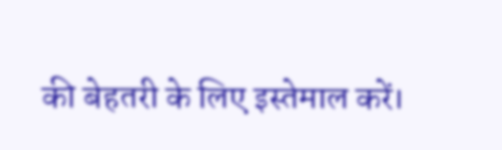की बेहतरी के लिए इस्तेमाल करें।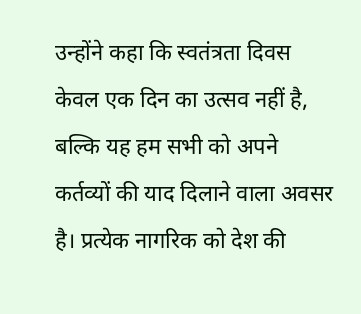उन्होंने कहा कि स्वतंत्रता दिवस केवल एक दिन का उत्सव नहीं है, बल्कि यह हम सभी को अपने कर्तव्यों की याद दिलाने वाला अवसर है। प्रत्येक नागरिक को देश की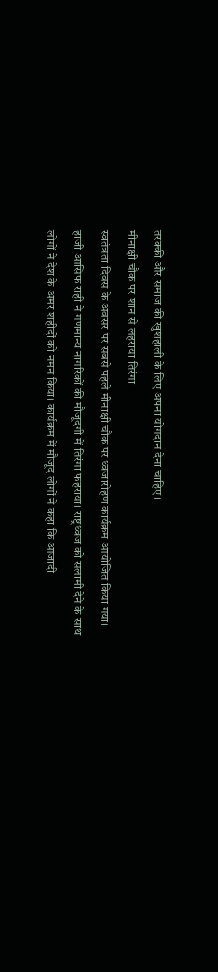तरक्की और समाज की खुशहाली के लिए अपना योगदान देना चाहिए।
मीनाक्षी चौक पर शान से लहराया तिरंगा
स्वतंत्रता दिवस के अवसर पर सबसे पहले मीनाक्षी चौक पर ध्वजारोहण कार्यक्रम आयोजित किया गया। हाजी आसिफ राही ने गणमान्य नागरिकों की मौजूदगी में तिरंगा फहराया। राष्ट्रध्वज को सलामी देने के साथ लोगों ने देश के अमर शहीदों को नमन किया। कार्यक्रम में मौजूद लोगों ने कहा कि आजादी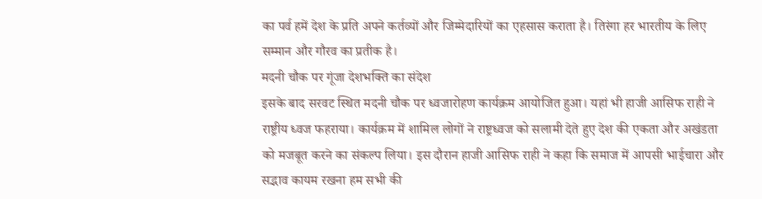का पर्व हमें देश के प्रति अपने कर्तव्यों और जिम्मेदारियों का एहसास कराता है। तिरंगा हर भारतीय के लिए सम्मान और गौरव का प्रतीक है।
मदनी चौक पर गूंजा देशभक्ति का संदेश
इसके बाद सरवट स्थित मदनी चौक पर ध्वजारोहण कार्यक्रम आयोजित हुआ। यहां भी हाजी आसिफ राही ने राष्ट्रीय ध्वज फहराया। कार्यक्रम में शामिल लोगों ने राष्ट्रध्वज को सलामी देते हुए देश की एकता और अखंडता को मजबूत करने का संकल्प लिया। इस दौरान हाजी आसिफ राही ने कहा कि समाज में आपसी भाईचारा और सद्भाव कायम रखना हम सभी की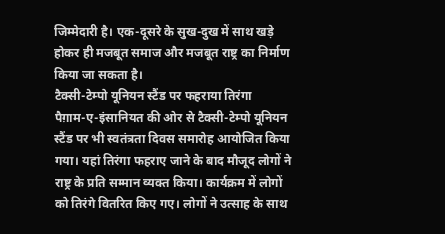जिम्मेदारी है। एक-दूसरे के सुख-दुख में साथ खड़े होकर ही मजबूत समाज और मजबूत राष्ट्र का निर्माण किया जा सकता है।
टैक्सी-टेम्पो यूनियन स्टैंड पर फहराया तिरंगा
पैग़ाम-ए-इंसानियत की ओर से टैक्सी-टेम्पो यूनियन स्टैंड पर भी स्वतंत्रता दिवस समारोह आयोजित किया गया। यहां तिरंगा फहराए जाने के बाद मौजूद लोगों ने राष्ट्र के प्रति सम्मान व्यक्त किया। कार्यक्रम में लोगों को तिरंगे वितरित किए गए। लोगों ने उत्साह के साथ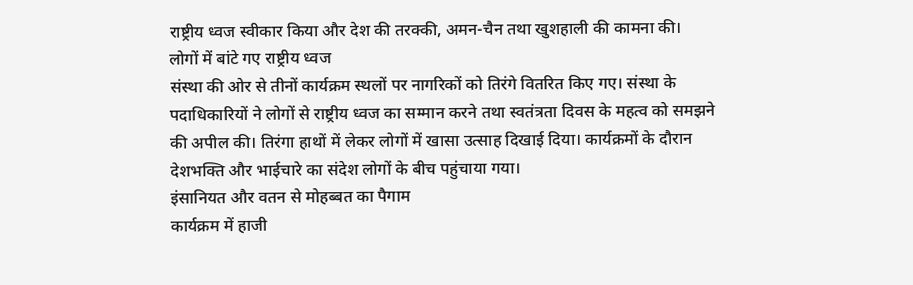राष्ट्रीय ध्वज स्वीकार किया और देश की तरक्की, अमन-चैन तथा खुशहाली की कामना की।
लोगों में बांटे गए राष्ट्रीय ध्वज
संस्था की ओर से तीनों कार्यक्रम स्थलों पर नागरिकों को तिरंगे वितरित किए गए। संस्था के पदाधिकारियों ने लोगों से राष्ट्रीय ध्वज का सम्मान करने तथा स्वतंत्रता दिवस के महत्व को समझने की अपील की। तिरंगा हाथों में लेकर लोगों में खासा उत्साह दिखाई दिया। कार्यक्रमों के दौरान देशभक्ति और भाईचारे का संदेश लोगों के बीच पहुंचाया गया।
इंसानियत और वतन से मोहब्बत का पैगाम
कार्यक्रम में हाजी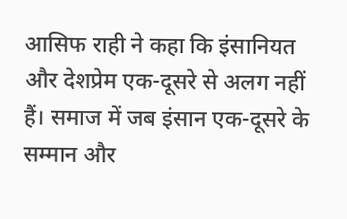आसिफ राही ने कहा कि इंसानियत और देशप्रेम एक-दूसरे से अलग नहीं हैं। समाज में जब इंसान एक-दूसरे के सम्मान और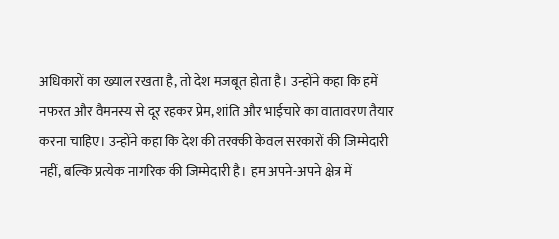अधिकारों का ख्याल रखता है, तो देश मजबूत होता है। उन्होंने कहा कि हमें नफरत और वैमनस्य से दूर रहकर प्रेम, शांति और भाईचारे का वातावरण तैयार करना चाहिए। उन्होंने कहा कि देश की तरक्की केवल सरकारों की जिम्मेदारी नहीं, बल्कि प्रत्येक नागरिक की जिम्मेदारी है। हम अपने-अपने क्षेत्र में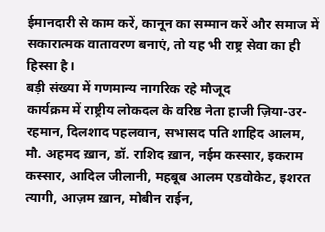ईमानदारी से काम करें, कानून का सम्मान करें और समाज में सकारात्मक वातावरण बनाएं, तो यह भी राष्ट्र सेवा का ही हिस्सा है।
बड़ी संख्या में गणमान्य नागरिक रहे मौजूद
कार्यक्रम में राष्ट्रीय लोकदल के वरिष्ठ नेता हाजी ज़िया-उर-रहमान, दिलशाद पहलवान, सभासद पति शाहिद आलम, मौ. अहमद ख़ान, डॉ. राशिद ख़ान, नईम कस्सार, इकराम कस्सार, आदिल जीलानी, महबूब आलम एडवोकेट, इशरत त्यागी, आज़म ख़ान, मोबीन राईन,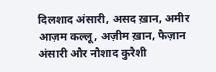दिलशाद अंसारी, असद ख़ान, अमीर आज़म कल्लू, अज़ीम ख़ान, फैज़ान अंसारी और नौशाद कुरैशी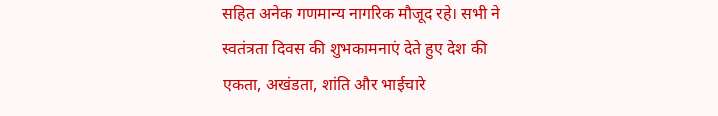सहित अनेक गणमान्य नागरिक मौजूद रहे। सभी ने स्वतंत्रता दिवस की शुभकामनाएं देते हुए देश की एकता, अखंडता, शांति और भाईचारे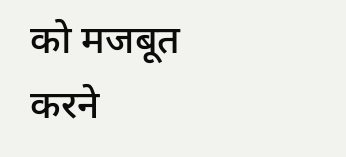को मजबूत करने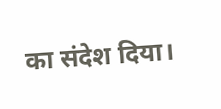का संदेश दिया।